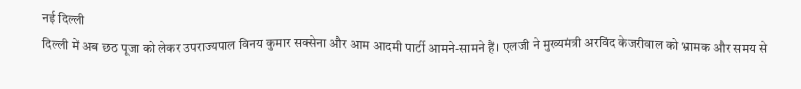नई दिल्ली
दिल्ली में अब छठ पूजा को लेकर उपराज्यपाल विनय कुमार सक्सेना और आम आदमी पार्टी आमने-सामने हैं। एलजी ने मुख्यमंत्री अरविंद केजरीवाल को भ्रामक और समय से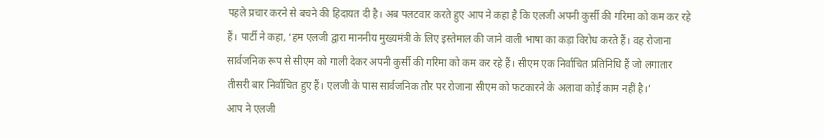पहले प्रचार करने से बचने की हिदायत दी है। अब पलटवार करते हुए आप ने कहा है कि एलजी अपनी कुर्सी की गरिमा को कम कर रहे हैं। पार्टी ने कहा, ‘हम एलजी द्वारा माननीय मुख्यमंत्री के लिए इस्तेमाल की जाने वाली भाषा का कड़ा विरोध करते हैं। वह रोजाना सार्वजनिक रूप से सीएम को गाली देकर अपनी कुर्सी की गरिमा को कम कर रहे हैं। सीएम एक निर्वाचित प्रतिनिधि हैं जो लगातार तीसरी बार निर्वाचित हुए हैं। एलजी के पास सार्वजनिक तौर पर रोजाना सीएम को फटकारने के अलावा कोई काम नहीं है।’
आप ने एलजी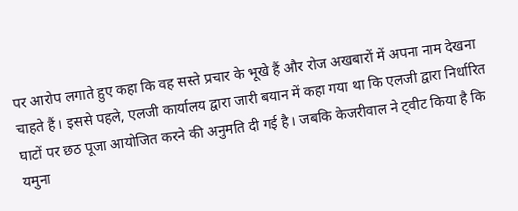पर आरोप लगाते हुए कहा कि वह सस्ते प्रचार के भूखे हैं और रोज अखबारों में अपना नाम देखना चाहते हैं। इससे पहले, एलजी कार्यालय द्वारा जारी बयान में कहा गया था कि एलजी द्वारा निर्धारित घाटों पर छठ पूजा आयोजित करने की अनुमति दी गई है। जबकि केजरीवाल ने ट्वीट किया है कि यमुना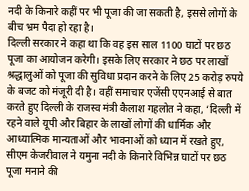नदी के किनारे कहीं पर भी पूजा की जा सकती है, इससे लोगों के बीच भ्रम पैदा हो रहा है।
दिल्ली सरकार ने कहा था कि वह इस साल 1100 घाटों पर छठ पूजा का आयोजन करेगी। इसके लिए सरकार ने छठ पर लाखों श्रद्धालुओं को पूजा की सुविधा प्रदान करने के लिए 25 करोड़ रुपये के बजट को मंजूरी दी है। वहीं समाचार एजेंसी एएनआई से बात करते हुए दिल्ली के राजस्व मंत्री कैलाश गहलोत ने कहा, ‘दिल्ली में रहने वाले यूपी और बिहार के लाखों लोगों की धार्मिक और आध्यात्मिक मान्यताओं और भावनाओं को ध्यान में रखते हुए, सीएम केजरीवाल ने यमुना नदी के किनारे विभिन्न घाटों पर छठ पूजा मनाने की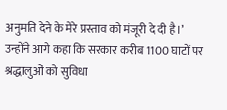अनुमति देने के मेरे प्रस्ताव को मंजूरी दे दी है।’
उन्होंने आगे कहा कि सरकार करीब 1100 घाटों पर श्रद्धालुओं को सुविधा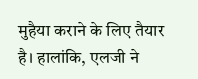मुहैया कराने के लिए तैयार है। हालांकि, एलजी ने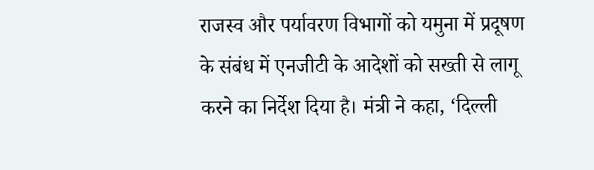राजस्व और पर्यावरण विभागों को यमुना में प्रदूषण के संबंध में एनजीटी के आदेशों को सख्ती से लागू करने का निर्देश दिया है। मंत्री ने कहा, ‘दिल्ली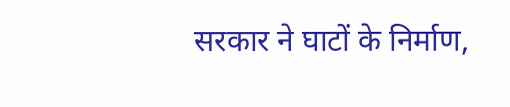सरकार ने घाटों के निर्माण,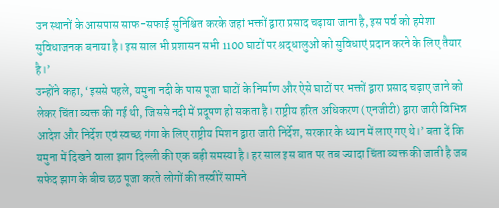उन स्थानों के आसपास साफ-सफाई सुनिश्चित करके जहां भक्तों द्वारा प्रसाद चढ़ाया जाना है, इस पर्व को हमेशा सुविधाजनक बनाया है। इस साल भी प्रशासन सभी 1100 घाटों पर श्रद्धालुओं को सुविधाएं प्रदान करने के लिए तैयार है।’
उन्होंने कहा, ‘इससे पहले, यमुना नदी के पास पूजा घाटों के निर्माण और ऐसे घाटों पर भक्तों द्वारा प्रसाद चढ़ाए जाने को लेकर चिंता व्यक्त की गई थी, जिससे नदी में प्रदूषण हो सकता है। राष्ट्रीय हरित अधिकरण (एनजीटी) द्वारा जारी विभिन्न आदेश और निर्देश एवं स्वच्छ गंगा के लिए राष्ट्रीय मिशन द्वारा जारी निर्देश, सरकार के ध्यान में लाए गए थे।’ बता दें कि यमुना में दिखने वाला झाग दिल्ली की एक बड़ी समस्या है। हर साल इस बात पर तब ज्यादा चिंता व्यक्त की जाती है जब सफेद झाग के बीच छठ पूजा करते लोगों की तस्वीरें सामने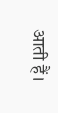आती हैं।